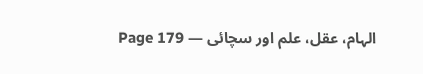الہام، عقل، علم اور سچائی — Page 179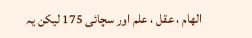الهام ، عقل ، علم اور سچائی 175 لیکن یہ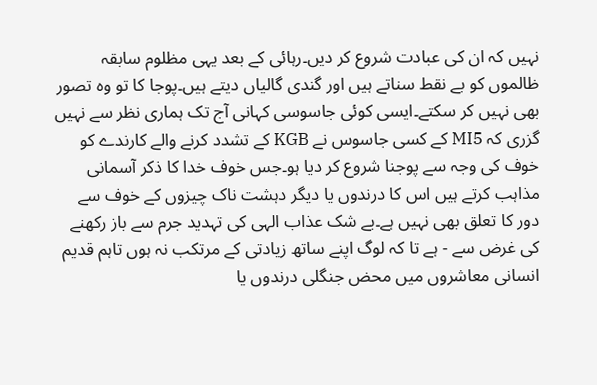نہیں کہ ان کی عبادت شروع کر دیں۔رہائی کے بعد یہی مظلوم سابقہ ظالموں کو بے نقط سناتے ہیں اور گندی گالیاں دیتے ہیں۔پوجا کا تو وہ تصور بھی نہیں کر سکتے۔ایسی کوئی جاسوسی کہانی آج تک ہماری نظر سے نہیں گزری کہ MI5 کے کسی جاسوس نے KGB کے تشدد کرنے والے کارندے کو خوف کی وجہ سے پوجنا شروع کر دیا ہو۔جس خوف خدا کا ذکر آسمانی مذاہب کرتے ہیں اس کا درندوں یا دیگر دہشت ناک چیزوں کے خوف سے دور کا تعلق بھی نہیں ہے۔بے شک عذاب الہی کی تہدید جرم سے باز رکھنے کی غرض سے - ہے تا کہ لوگ اپنے ساتھ زیادتی کے مرتکب نہ ہوں تاہم قدیم انسانی معاشروں میں محض جنگلی درندوں یا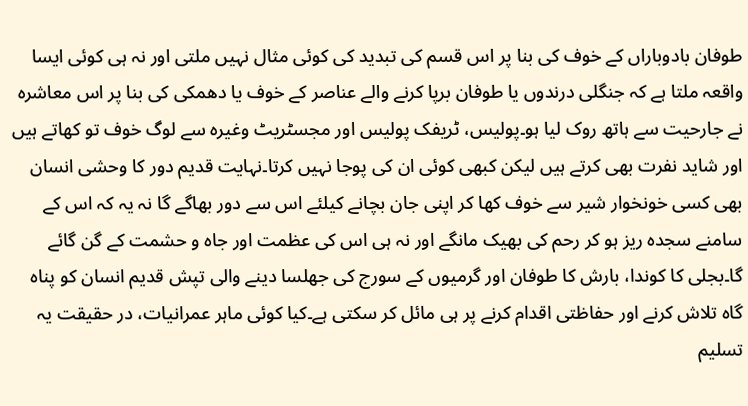طوفان بادوباراں کے خوف کی بنا پر اس قسم کی تبدید کی کوئی مثال نہیں ملتی اور نہ ہی کوئی ایسا واقعہ ملتا ہے کہ جنگلی درندوں یا طوفان برپا کرنے والے عناصر کے خوف یا دھمکی کی بنا پر اس معاشرہ نے جارحیت سے ہاتھ روک لیا ہو۔پولیس، ٹریفک پولیس اور مجسٹریٹ وغیرہ سے لوگ خوف تو کھاتے ہیں اور شاید نفرت بھی کرتے ہیں لیکن کبھی کوئی ان کی پوجا نہیں کرتا۔نہایت قدیم دور کا وحشی انسان بھی کسی خونخوار شیر سے خوف کھا کر اپنی جان بچانے کیلئے اس سے دور بھاگے گا نہ یہ کہ اس کے سامنے سجدہ ریز ہو کر رحم کی بھیک مانگے اور نہ ہی اس کی عظمت اور جاہ و حشمت کے گن گائے گا۔بجلی کا کوندا، بارش کا طوفان اور گرمیوں کے سورج کی جھلسا دینے والی تپش قدیم انسان کو پناہ گاہ تلاش کرنے اور حفاظتی اقدام کرنے پر ہی مائل کر سکتی ہے۔کیا کوئی ماہر عمرانیات، در حقیقت یہ تسلیم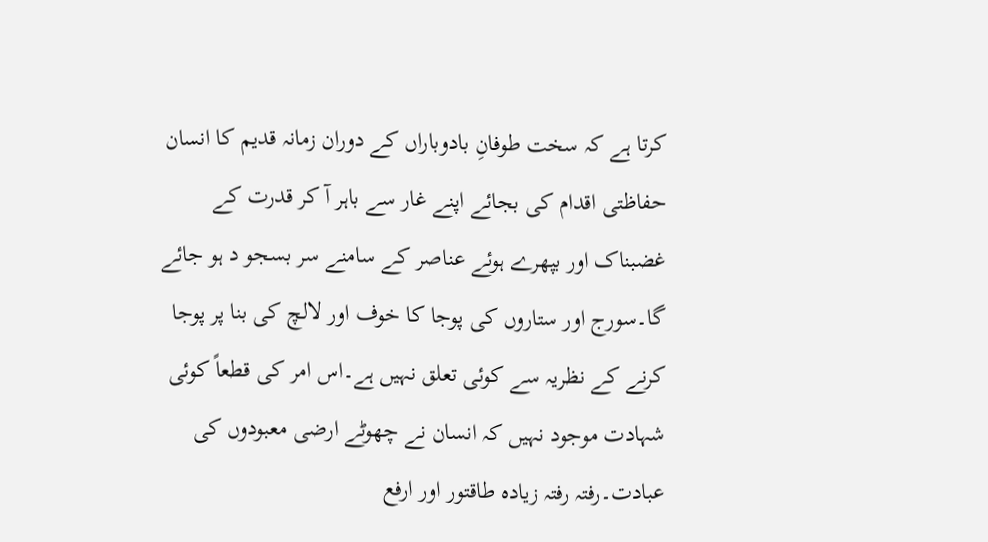کرتا ہے کہ سخت طوفانِ بادوباراں کے دوران زمانہ قدیم کا انسان حفاظتی اقدام کی بجائے اپنے غار سے باہر آ کر قدرت کے غضبناک اور بپھرے ہوئے عناصر کے سامنے سر بسجو د ہو جائے گا۔سورج اور ستاروں کی پوجا کا خوف اور لالچ کی بنا پر پوجا کرنے کے نظریہ سے کوئی تعلق نہیں ہے۔اس امر کی قطعاً کوئی شہادت موجود نہیں کہ انسان نے چھوٹے ارضی معبودوں کی عبادت۔رفتہ رفتہ زیادہ طاقتور اور ارفع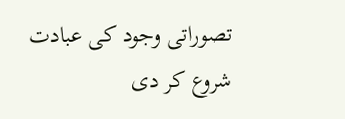تصوراتی وجود کی عبادت شروع کر دی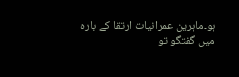ہو۔ماہرین عمرانیات ارتقا کے بارہ میں گفتگو تو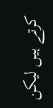کرتے ہیں لیکن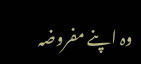وہ اپنے مفروضہ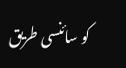کو سائنسی طریق